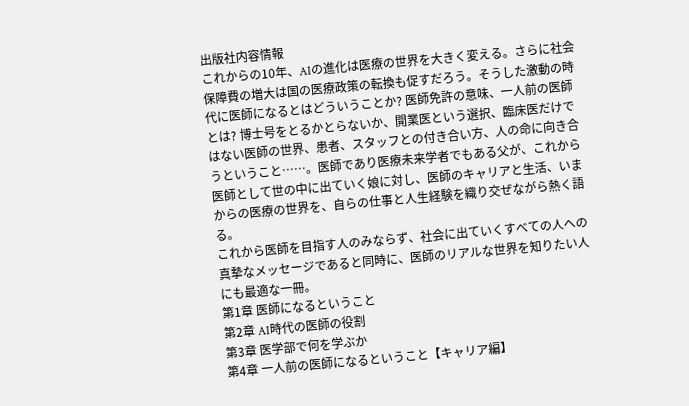出版社内容情報
これからの10年、AIの進化は医療の世界を大きく変える。さらに社会保障費の増大は国の医療政策の転換も促すだろう。そうした激動の時代に医師になるとはどういうことか? 医師免許の意味、一人前の医師とは? 博士号をとるかとらないか、開業医という選択、臨床医だけではない医師の世界、患者、スタッフとの付き合い方、人の命に向き合うということ……。医師であり医療未来学者でもある父が、これから医師として世の中に出ていく娘に対し、医師のキャリアと生活、いまからの医療の世界を、自らの仕事と人生経験を織り交ぜながら熱く語る。
これから医師を目指す人のみならず、社会に出ていくすべての人への真摯なメッセージであると同時に、医師のリアルな世界を知りたい人にも最適な一冊。
第1章 医師になるということ
第2章 AI時代の医師の役割
第3章 医学部で何を学ぶか
第4章 一人前の医師になるということ【キャリア編】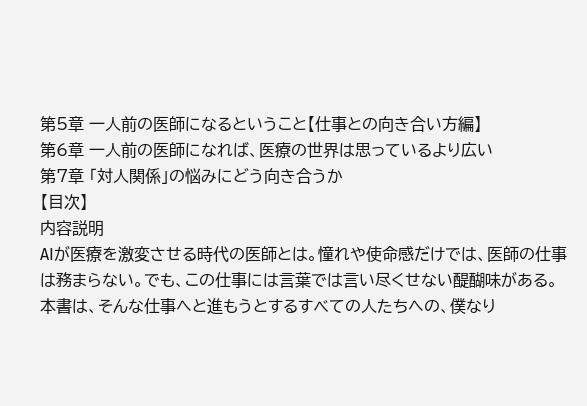第5章 一人前の医師になるということ【仕事との向き合い方編】
第6章 一人前の医師になれば、医療の世界は思っているより広い
第7章 「対人関係」の悩みにどう向き合うか
【目次】
内容説明
AIが医療を激変させる時代の医師とは。憧れや使命感だけでは、医師の仕事は務まらない。でも、この仕事には言葉では言い尽くせない醍醐味がある。本書は、そんな仕事へと進もうとするすべての人たちへの、僕なり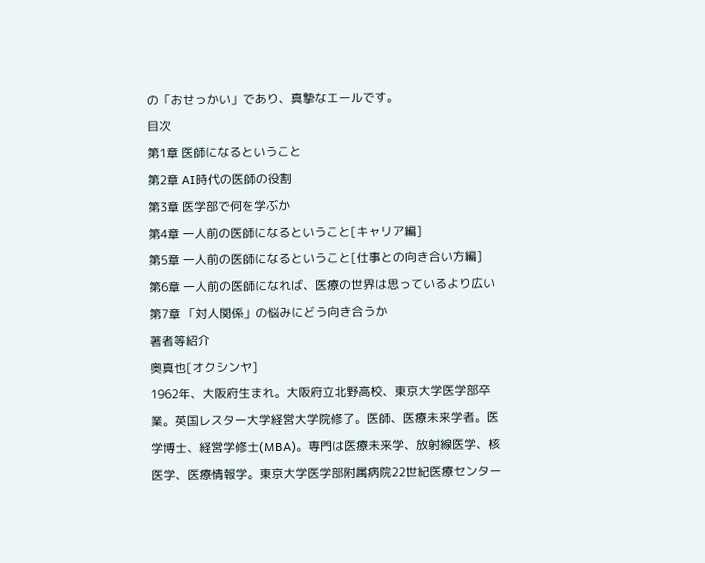の「おせっかい」であり、真摯なエールです。
目次
第1章 医師になるということ
第2章 AI時代の医師の役割
第3章 医学部で何を学ぶか
第4章 一人前の医師になるということ[キャリア編]
第5章 一人前の医師になるということ[仕事との向き合い方編]
第6章 一人前の医師になれば、医療の世界は思っているより広い
第7章 「対人関係」の悩みにどう向き合うか
著者等紹介
奥真也[オクシンヤ]
1962年、大阪府生まれ。大阪府立北野高校、東京大学医学部卒業。英国レスター大学経営大学院修了。医師、医療未来学者。医学博士、経営学修士(MBA)。専門は医療未来学、放射線医学、核医学、医療情報学。東京大学医学部附属病院22世紀医療センター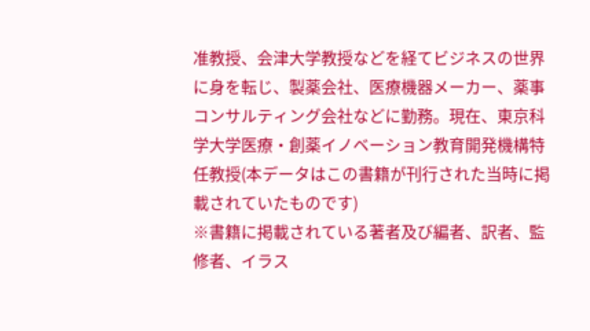准教授、会津大学教授などを経てビジネスの世界に身を転じ、製薬会社、医療機器メーカー、薬事コンサルティング会社などに勤務。現在、東京科学大学医療・創薬イノベーション教育開発機構特任教授(本データはこの書籍が刊行された当時に掲載されていたものです)
※書籍に掲載されている著者及び編者、訳者、監修者、イラス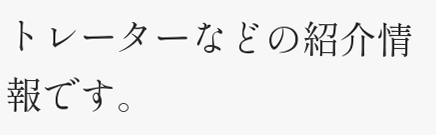トレーターなどの紹介情報です。